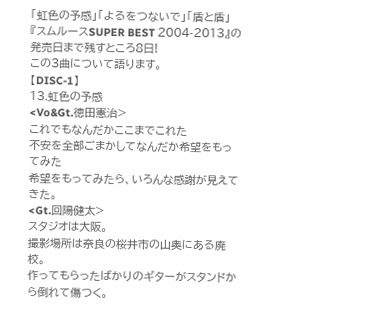「虹色の予感」「よるをつないで」「盾と盾」
『スムルースSUPER BEST 2004-2013』の発売日まで残すところ8日!
この3曲について語ります。
【DISC-1】
13.虹色の予感
<Vo&Gt.徳田憲治>
これでもなんだかここまでこれた
不安を全部ごまかしてなんだか希望をもってみた
希望をもってみたら、いろんな感謝が見えてきた。
<Gt.回陽健太>
スタジオは大阪。
撮影場所は奈良の桜井市の山奥にある廃校。
作ってもらったばかりのギターがスタンドから倒れて傷つく。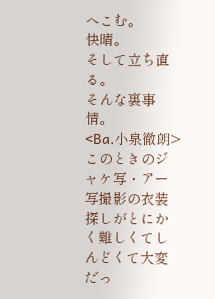へこむ。
快晴。
そして立ち直る。
そんな裏事情。
<Ba.小泉徹朗>
このときのジャケ写・アー写撮影の衣装探しがとにかく難しくてしんどくて大変だっ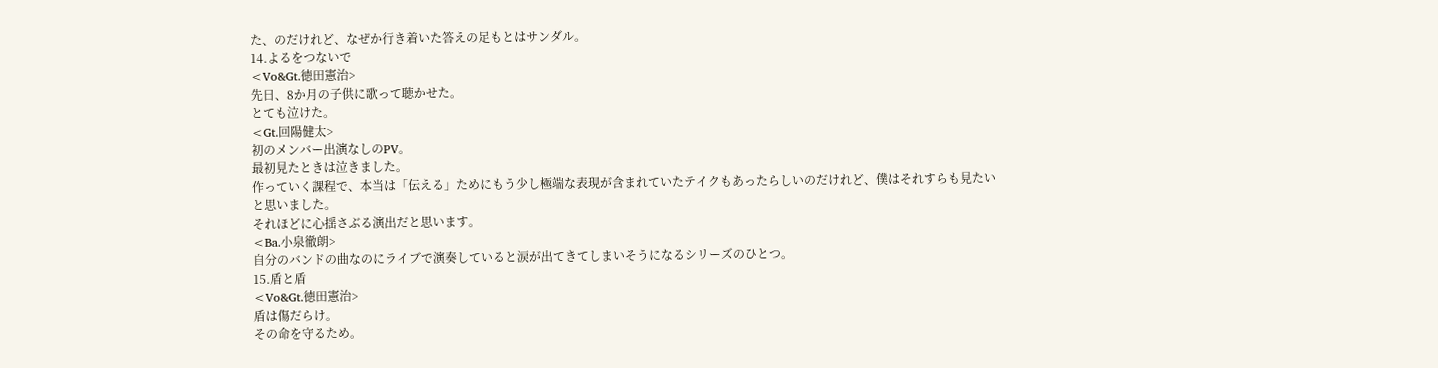た、のだけれど、なぜか行き着いた答えの足もとはサンダル。
14.よるをつないで
<Vo&Gt.徳田憲治>
先日、8か月の子供に歌って聴かせた。
とても泣けた。
<Gt.回陽健太>
初のメンバー出演なしのPV。
最初見たときは泣きました。
作っていく課程で、本当は「伝える」ためにもう少し極端な表現が含まれていたテイクもあったらしいのだけれど、僕はそれすらも見たいと思いました。
それほどに心揺さぶる演出だと思います。
<Ba.小泉徹朗>
自分のバンドの曲なのにライブで演奏していると涙が出てきてしまいそうになるシリーズのひとつ。
15.盾と盾
<Vo&Gt.徳田憲治>
盾は傷だらけ。
その命を守るため。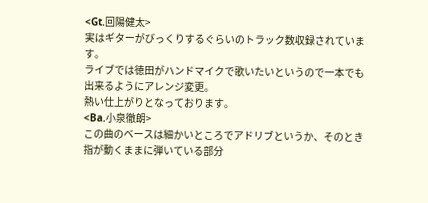<Gt.回陽健太>
実はギターがびっくりするぐらいのトラック数収録されています。
ライブでは徳田がハンドマイクで歌いたいというので一本でも出来るようにアレンジ変更。
熱い仕上がりとなっております。
<Ba.小泉徹朗>
この曲のベースは細かいところでアドリブというか、そのとき指が動くままに弾いている部分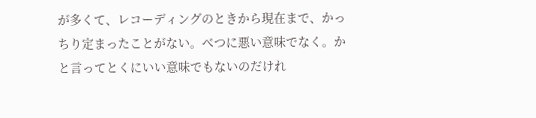が多くて、レコーディングのときから現在まで、かっちり定まったことがない。べつに悪い意味でなく。かと言ってとくにいい意味でもないのだけれ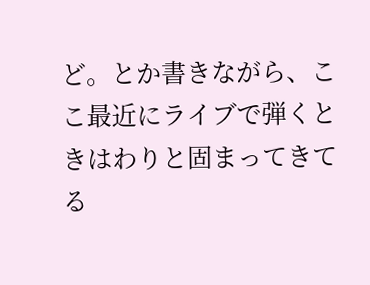ど。とか書きながら、ここ最近にライブで弾くときはわりと固まってきてる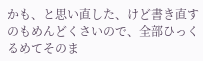かも、と思い直した、けど書き直すのもめんどくさいので、全部ひっくるめてそのま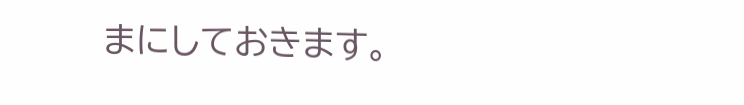まにしておきます。